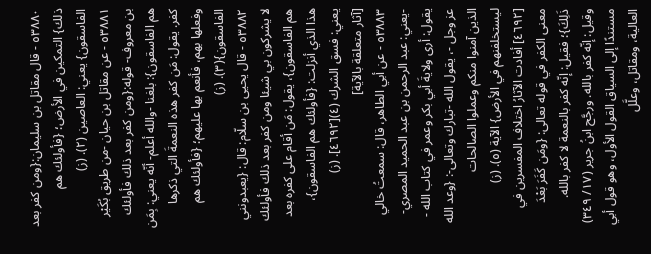٥٣٨٨٠ - قال مقاتل بن سليمان:{ومن كفر بعد ذلك} التمكين في الأرض؛ {فأولئك هم الفاسقون} يعني: العاصين (٢). (ز)
٥٣٨٨١ - عن مقاتل بن حيان -من طريق بُكَيْر بن معروف- قوله:{ومن كفر بعد ذلك فأولئك هم الفاسقون}: بلغنا -والله أعلم- أنّه يعني: بِمَن كفر. يقول: مَن كفر هذه النعمةَ التي ذكرها وفعلها بهم، فأنعم بها عليهم؛ {فأولئك هم الفاسقون}(٣). (ز)
٥٣٨٨٢ - قال يحيى بن سلّام: قال: {يعبدونني لا يشركون بي شيئا ومن كفر بعد ذلك فأولئك هم الفاسقون}، يقول: مَن أقام على كفره بعد هذا الذي أنزلت: {فأولئك هم الفاسقون}، يعني: فسق الشرك (٤)[٤٦٩٢]. (ز)
[آثار متعلقة بالآية]
٥٣٨٨٣ - عن أبي الطاهر، قال: سمعتُ خالي -يعني: عبد الرحمن بن عبد الحميد المصري- يقول: أرى ولايةَ أبي بكر وعمر في كتاب الله - عز وجل -، يقول الله -تبارك وتعالى-: {وعد الله الذين آمنوا منكم وعملوا الصالحات ليستخلفنهم في الأرض} الآية (٥). (ز)
[٤٦٩٢] أفادت الآثارُ اختلاف المفسرين في معنى الكفر في قوله تعالى: {ومَن كَفَرَ بَعْدَ ذَلِكَ}؛ فقيل: إنّه كفر بالنعمة لا كفر بالله. وقيل: إنّه كفر بالله. ورجَّح ابنُ جرير (١٧/ ٣٤٩) مستندًا إلى السياق القول الأول، وهو قول أبي العالية، ومقاتل، وعلَّل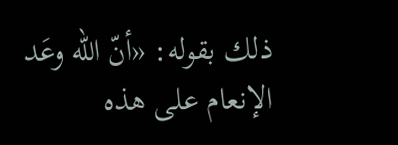ذلك بقوله: «أنّ الله وعَد الإنعام على هذه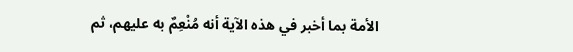الأمة بما أخبر في هذه الآية أنه مُنْعِمٌ به عليهم، ثم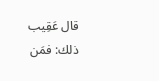قال عَقِيب ذلك: فمَن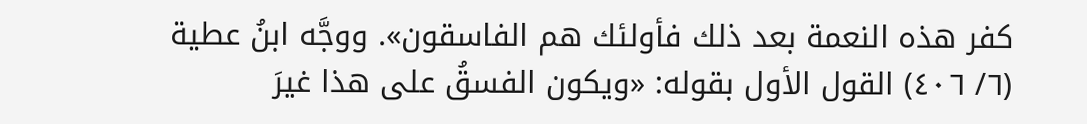كفر هذه النعمة بعد ذلك فأولئك هم الفاسقون». ووجَّه ابنُ عطية (٦/ ٤٠٦) القول الأول بقوله: «ويكون الفسقُ على هذا غيرَ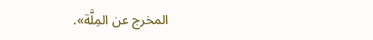المخرج عن المِلَّة».